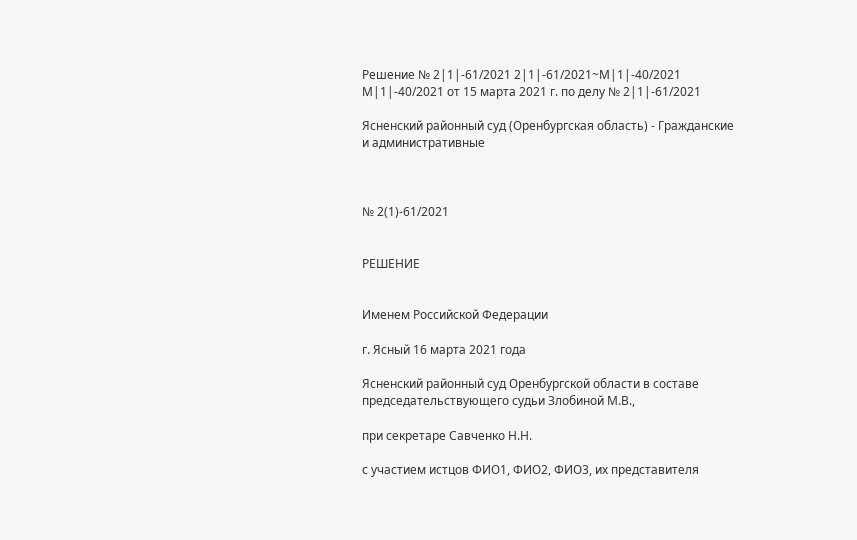Решение № 2|1|-61/2021 2|1|-61/2021~М|1|-40/2021 М|1|-40/2021 от 15 марта 2021 г. по делу № 2|1|-61/2021

Ясненский районный суд (Оренбургская область) - Гражданские и административные



№ 2(1)-61/2021


РЕШЕНИЕ


Именем Российской Федерации

г. Ясный 16 марта 2021 года

Ясненский районный суд Оренбургской области в составе председательствующего судьи Злобиной М.В.,

при секретаре Савченко Н.Н.

с участием истцов ФИО1, ФИО2, ФИО3, их представителя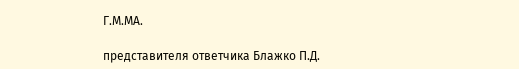Г.М.МА.

представителя ответчика Блажко П.Д.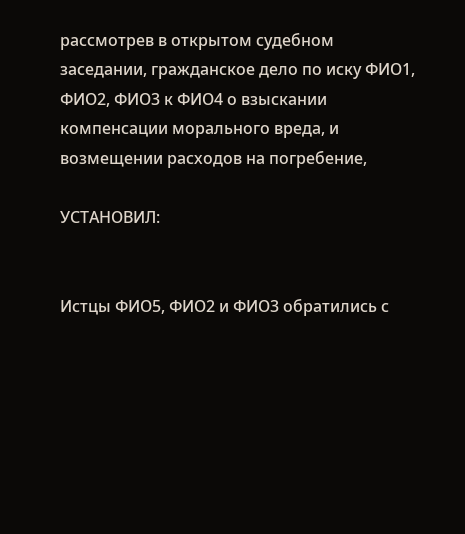рассмотрев в открытом судебном заседании, гражданское дело по иску ФИО1, ФИО2, ФИО3 к ФИО4 о взыскании компенсации морального вреда, и возмещении расходов на погребение,

УСТАНОВИЛ:


Истцы ФИО5, ФИО2 и ФИО3 обратились с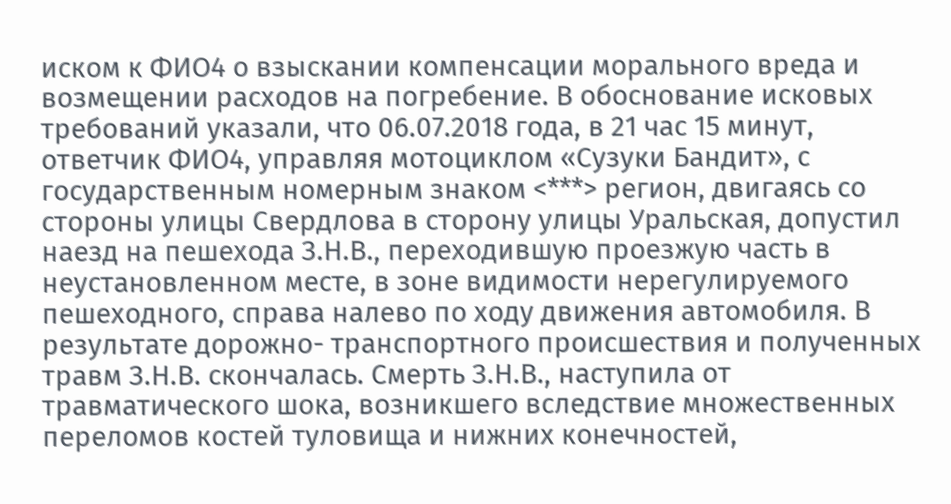иском к ФИО4 о взыскании компенсации морального вреда и возмещении расходов на погребение. В обоснование исковых требований указали, что 06.07.2018 года, в 21 час 15 минут, ответчик ФИО4, управляя мотоциклом «Сузуки Бандит», с государственным номерным знаком <***> регион, двигаясь со стороны улицы Свердлова в сторону улицы Уральская, допустил наезд на пешехода З.Н.В., переходившую проезжую часть в неустановленном месте, в зоне видимости нерегулируемого пешеходного, справа налево по ходу движения автомобиля. В результате дорожно- транспортного происшествия и полученных травм З.Н.В. скончалась. Смерть З.Н.В., наступила от травматического шока, возникшего вследствие множественных переломов костей туловища и нижних конечностей,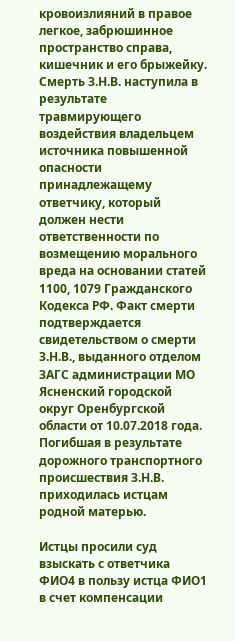кровоизлияний в правое легкое, забрюшинное пространство справа, кишечник и его брыжейку. Смерть З.Н.В. наступила в результате травмирующего воздействия владельцем источника повышенной опасности принадлежащему ответчику, который должен нести ответственности по возмещению морального вреда на основании статей 1100, 1079 Гражданского Кодекса РФ. Факт смерти подтверждается свидетельством о смерти З.Н.В., выданного отделом ЗАГС администрации МО Ясненский городской округ Оренбургской области от 10.07.2018 года. Погибшая в результате дорожного транспортного происшествия З.Н.В. приходилась истцам родной матерью.

Истцы просили суд взыскать с ответчика ФИО4 в пользу истца ФИО1 в счет компенсации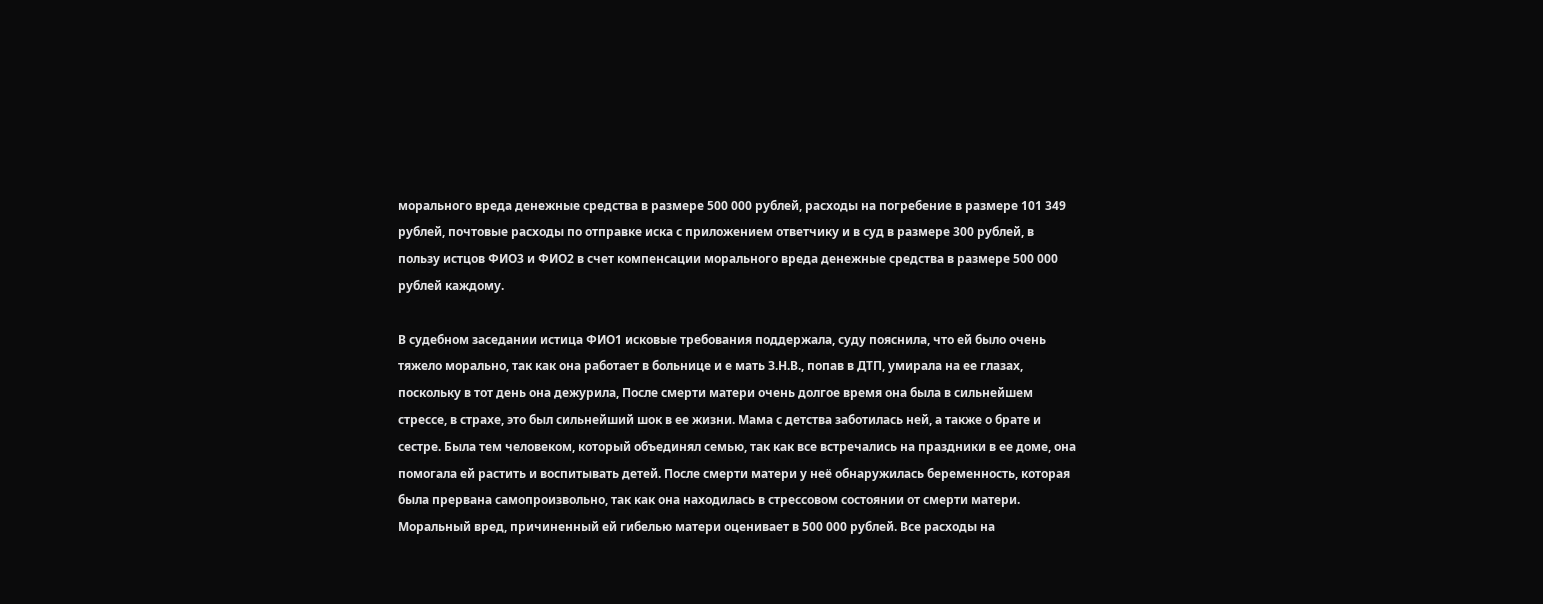морального вреда денежные средства в размере 500 000 рублей, расходы на погребение в размере 101 349 рублей, почтовые расходы по отправке иска с приложением ответчику и в суд в размере 300 рублей, в пользу истцов ФИО3 и ФИО2 в счет компенсации морального вреда денежные средства в размере 500 000 рублей каждому.

В судебном заседании истица ФИО1 исковые требования поддержала, суду пояснила, что ей было очень тяжело морально, так как она работает в больнице и е мать З.Н.В., попав в ДТП, умирала на ее глазах, поскольку в тот день она дежурила, После смерти матери очень долгое время она была в сильнейшем стрессе, в страхе, это был сильнейший шок в ее жизни. Мама с детства заботилась ней, а также о брате и сестре. Была тем человеком, который объединял семью, так как все встречались на праздники в ее доме, она помогала ей растить и воспитывать детей. После смерти матери у неё обнаружилась беременность, которая была прервана самопроизвольно, так как она находилась в стрессовом состоянии от смерти матери. Моральный вред, причиненный ей гибелью матери оценивает в 500 000 рублей. Все расходы на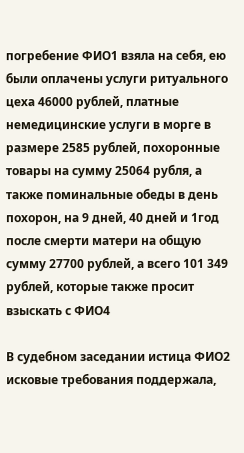погребение ФИО1 взяла на себя, ею были оплачены услуги ритуального цеха 46000 рублей, платные немедицинские услуги в морге в размере 2585 рублей, похоронные товары на сумму 25064 рубля, а также поминальные обеды в день похорон, на 9 дней, 40 дней и 1год после смерти матери на общую сумму 27700 рублей, а всего 101 349 рублей, которые также просит взыскать с ФИО4

В судебном заседании истица ФИО2 исковые требования поддержала,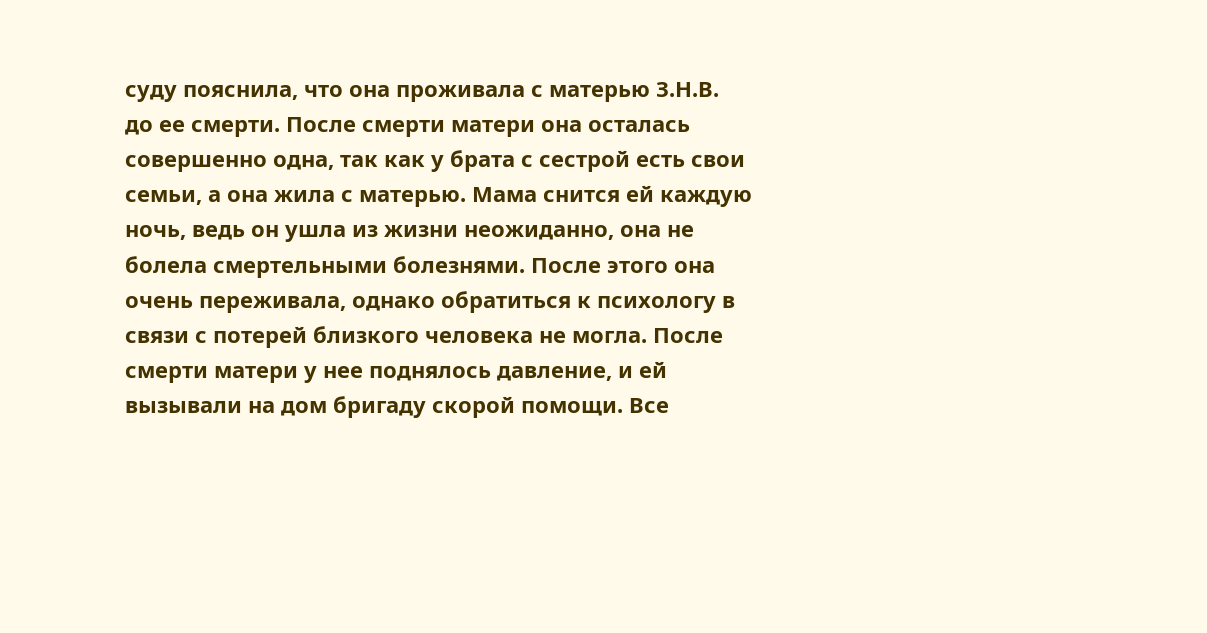суду пояснила, что она проживала с матерью З.Н.В. до ее смерти. После смерти матери она осталась совершенно одна, так как у брата с сестрой есть свои семьи, а она жила с матерью. Мама снится ей каждую ночь, ведь он ушла из жизни неожиданно, она не болела смертельными болезнями. После этого она очень переживала, однако обратиться к психологу в связи с потерей близкого человека не могла. После смерти матери у нее поднялось давление, и ей вызывали на дом бригаду скорой помощи. Все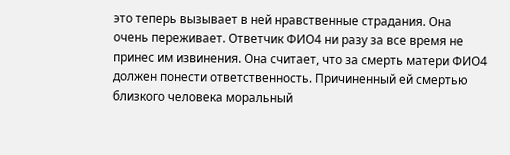это теперь вызывает в ней нравственные страдания. Она очень переживает. Ответчик ФИО4 ни разу за все время не принес им извинения. Она считает, что за смерть матери ФИО4 должен понести ответственность. Причиненный ей смертью близкого человека моральный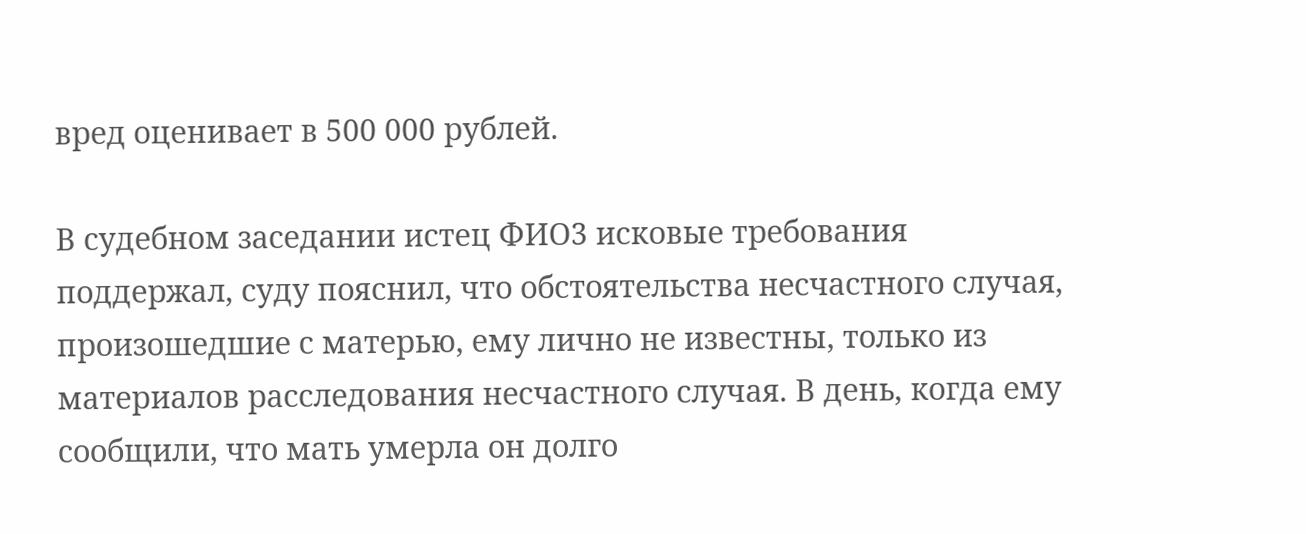вред оценивает в 500 000 рублей.

В судебном заседании истец ФИО3 исковые требования поддержал, суду пояснил, что обстоятельства несчастного случая, произошедшие с матерью, ему лично не известны, только из материалов расследования несчастного случая. В день, когда ему сообщили, что мать умерла он долго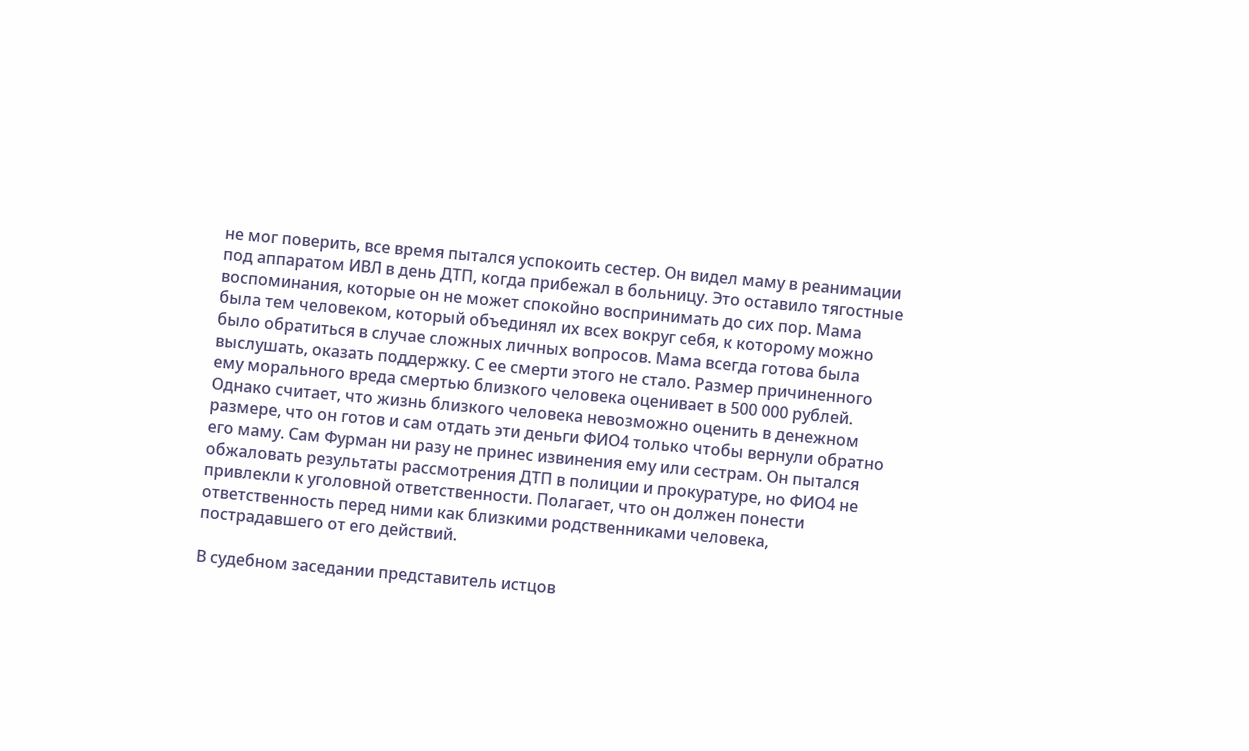не мог поверить, все время пытался успокоить сестер. Он видел маму в реанимации под аппаратом ИВЛ в день ДТП, когда прибежал в больницу. Это оставило тягостные воспоминания, которые он не может спокойно воспринимать до сих пор. Мама была тем человеком, который объединял их всех вокруг себя, к которому можно было обратиться в случае сложных личных вопросов. Мама всегда готова была выслушать, оказать поддержку. С ее смерти этого не стало. Размер причиненного ему морального вреда смертью близкого человека оценивает в 500 000 рублей. Однако считает, что жизнь близкого человека невозможно оценить в денежном размере, что он готов и сам отдать эти деньги ФИО4 только чтобы вернули обратно его маму. Сам Фурман ни разу не принес извинения ему или сестрам. Он пытался обжаловать результаты рассмотрения ДТП в полиции и прокуратуре, но ФИО4 не привлекли к уголовной ответственности. Полагает, что он должен понести ответственность перед ними как близкими родственниками человека, пострадавшего от его действий.

В судебном заседании представитель истцов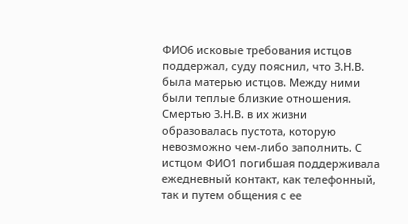ФИО6 исковые требования истцов поддержал, суду пояснил, что З.Н.В. была матерью истцов. Между ними были теплые близкие отношения. Смертью З.Н.В. в их жизни образовалась пустота, которую невозможно чем-либо заполнить. С истцом ФИО1 погибшая поддерживала ежедневный контакт, как телефонный, так и путем общения с ее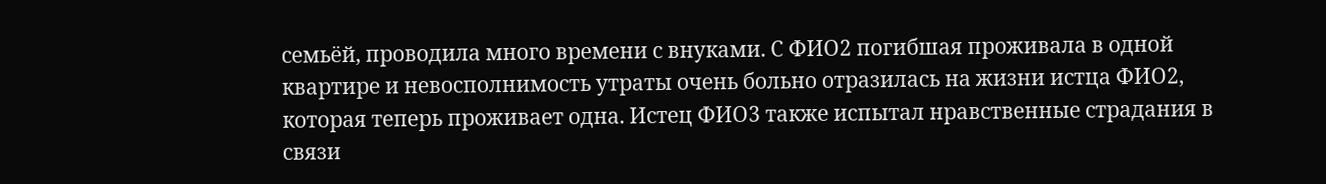семьёй, проводила много времени с внуками. С ФИО2 погибшая проживала в одной квартире и невосполнимость утраты очень больно отразилась на жизни истца ФИО2, которая теперь проживает одна. Истец ФИО3 также испытал нравственные страдания в связи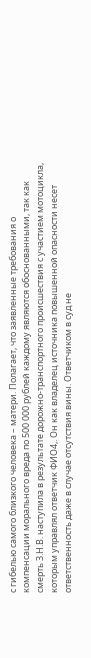с гибелью самого близкого человека – матери. Полагает, что заявленные требования о компенсации морального вреда по 500 000 рублей каждому являются обоснованными, так как смерть З.Н.В. наступила в результате дорожно-транспортного происшествия с участием мотоцикла, которым управлял ответчик ФИО4,. Он как владелец источника повышенной опасности несет ответственность даже в случае отсутствия вины. Ответчиком в суд не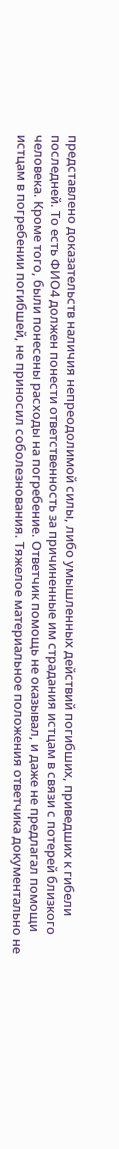представлено доказательств наличия непреодолимой силы, либо умышленных действий погибших, приведших к гибели последней. То есть ФИО4 должен понести ответственность за причиненные им страдания истцам в связи с потерей близкого человека. Кроме того, были понесены расходы на погребение. Ответчик помощь не оказывал, и даже не предлагал помощи истцам в погребении погибшей, не приносил соболезнования. Тяжелое материальное положения ответчика документально не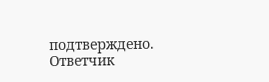подтверждено. Ответчик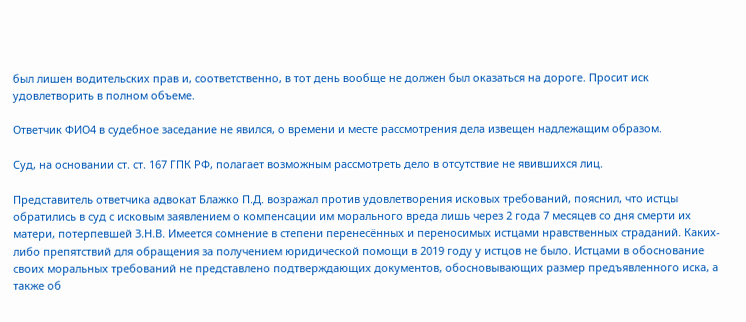был лишен водительских прав и, соответственно, в тот день вообще не должен был оказаться на дороге. Просит иск удовлетворить в полном объеме.

Ответчик ФИО4 в судебное заседание не явился, о времени и месте рассмотрения дела извещен надлежащим образом.

Суд, на основании ст. ст. 167 ГПК РФ, полагает возможным рассмотреть дело в отсутствие не явившихся лиц.

Представитель ответчика адвокат Блажко П.Д. возражал против удовлетворения исковых требований, пояснил, что истцы обратились в суд с исковым заявлением о компенсации им морального вреда лишь через 2 года 7 месяцев со дня смерти их матери, потерпевшей З.Н.В. Имеется сомнение в степени перенесённых и переносимых истцами нравственных страданий. Каких-либо препятствий для обращения за получением юридической помощи в 2019 году у истцов не было. Истцами в обоснование своих моральных требований не представлено подтверждающих документов, обосновывающих размер предъявленного иска, а также об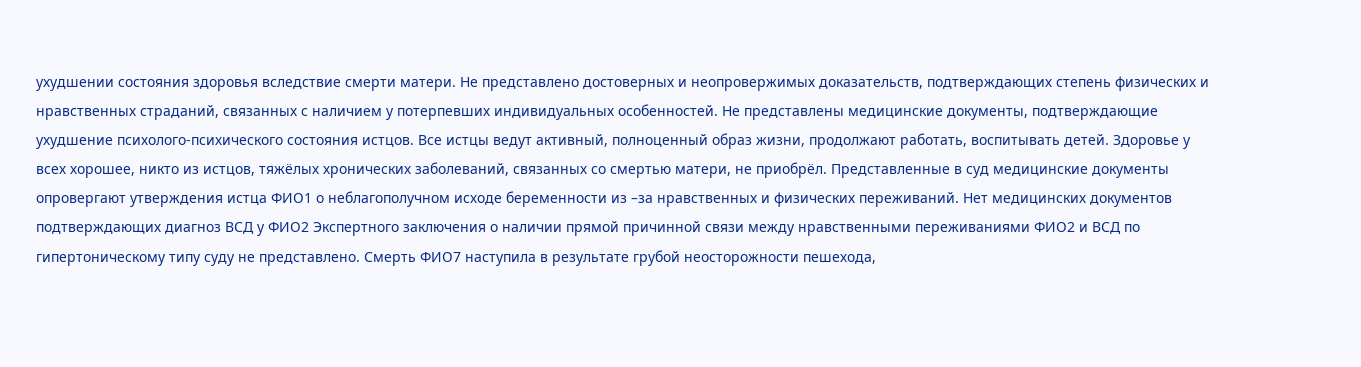ухудшении состояния здоровья вследствие смерти матери. Не представлено достоверных и неопровержимых доказательств, подтверждающих степень физических и нравственных страданий, связанных с наличием у потерпевших индивидуальных особенностей. Не представлены медицинские документы, подтверждающие ухудшение психолого-психического состояния истцов. Все истцы ведут активный, полноценный образ жизни, продолжают работать, воспитывать детей. Здоровье у всех хорошее, никто из истцов, тяжёлых хронических заболеваний, связанных со смертью матери, не приобрёл. Представленные в суд медицинские документы опровергают утверждения истца ФИО1 о неблагополучном исходе беременности из –за нравственных и физических переживаний. Нет медицинских документов подтверждающих диагноз ВСД у ФИО2 Экспертного заключения о наличии прямой причинной связи между нравственными переживаниями ФИО2 и ВСД по гипертоническому типу суду не представлено. Смерть ФИО7 наступила в результате грубой неосторожности пешехода,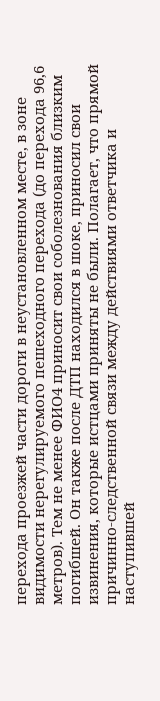перехода проезжей части дороги в неустановленном месте, в зоне видимости нерегулируемого пешеходного перехода (до перехода 96,6 метров). Тем не менее ФИО4 приносит свои соболезнования близким погибшей. Он также после ДТП находился в шоке, приносил свои извинения, которые истцами приняты не были. Полагает, что прямой причинно-следственной связи между действиями ответчика и наступившей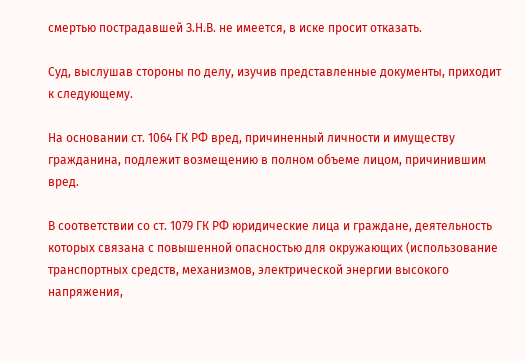смертью пострадавшей З.Н.В. не имеется, в иске просит отказать.

Суд, выслушав стороны по делу, изучив представленные документы, приходит к следующему.

На основании ст. 1064 ГК РФ вред, причиненный личности и имуществу гражданина, подлежит возмещению в полном объеме лицом, причинившим вред.

В соответствии со ст. 1079 ГК РФ юридические лица и граждане, деятельность которых связана с повышенной опасностью для окружающих (использование транспортных средств, механизмов, электрической энергии высокого напряжения,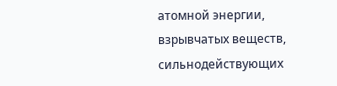атомной энергии, взрывчатых веществ, сильнодействующих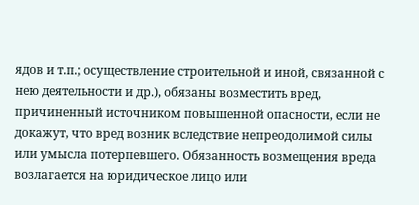ядов и т.п.; осуществление строительной и иной, связанной с нею деятельности и др.), обязаны возместить вред, причиненный источником повышенной опасности, если не докажут, что вред возник вследствие непреодолимой силы или умысла потерпевшего. Обязанность возмещения вреда возлагается на юридическое лицо или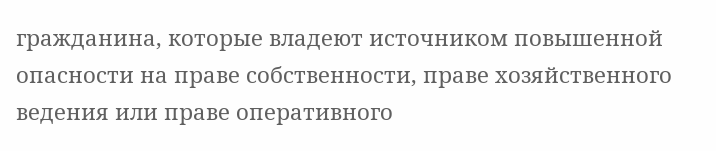гражданина, которые владеют источником повышенной опасности на праве собственности, праве хозяйственного ведения или праве оперативного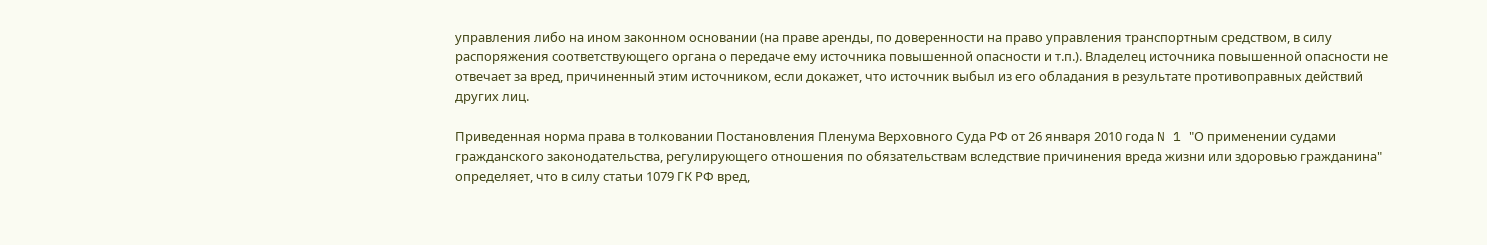управления либо на ином законном основании (на праве аренды, по доверенности на право управления транспортным средством, в силу распоряжения соответствующего органа о передаче ему источника повышенной опасности и т.п.). Владелец источника повышенной опасности не отвечает за вред, причиненный этим источником, если докажет, что источник выбыл из его обладания в результате противоправных действий других лиц.

Приведенная норма права в толковании Постановления Пленума Верховного Суда РФ от 26 января 2010 года N 1 "О применении судами гражданского законодательства, регулирующего отношения по обязательствам вследствие причинения вреда жизни или здоровью гражданина" определяет, что в силу статьи 1079 ГК РФ вред,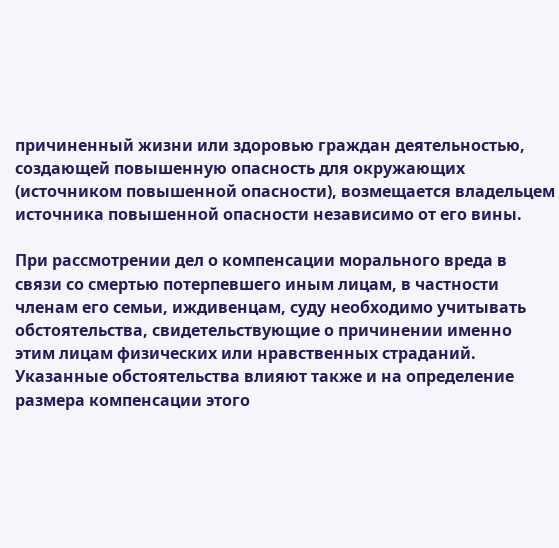причиненный жизни или здоровью граждан деятельностью, создающей повышенную опасность для окружающих (источником повышенной опасности), возмещается владельцем источника повышенной опасности независимо от его вины.

При рассмотрении дел о компенсации морального вреда в связи со смертью потерпевшего иным лицам, в частности членам его семьи, иждивенцам, суду необходимо учитывать обстоятельства, свидетельствующие о причинении именно этим лицам физических или нравственных страданий. Указанные обстоятельства влияют также и на определение размера компенсации этого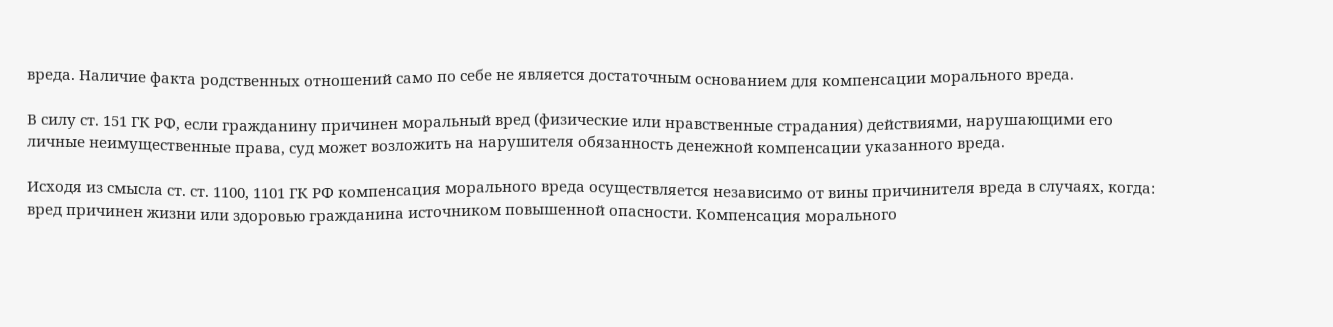вреда. Наличие факта родственных отношений само по себе не является достаточным основанием для компенсации морального вреда.

В силу ст. 151 ГК РФ, если гражданину причинен моральный вред (физические или нравственные страдания) действиями, нарушающими его личные неимущественные права, суд может возложить на нарушителя обязанность денежной компенсации указанного вреда.

Исходя из смысла ст. ст. 1100, 1101 ГК РФ компенсация морального вреда осуществляется независимо от вины причинителя вреда в случаях, когда: вред причинен жизни или здоровью гражданина источником повышенной опасности. Компенсация морального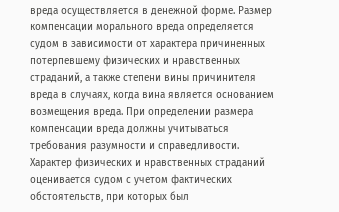вреда осуществляется в денежной форме. Размер компенсации морального вреда определяется судом в зависимости от характера причиненных потерпевшему физических и нравственных страданий, а также степени вины причинителя вреда в случаях, когда вина является основанием возмещения вреда. При определении размера компенсации вреда должны учитываться требования разумности и справедливости. Характер физических и нравственных страданий оценивается судом с учетом фактических обстоятельств, при которых был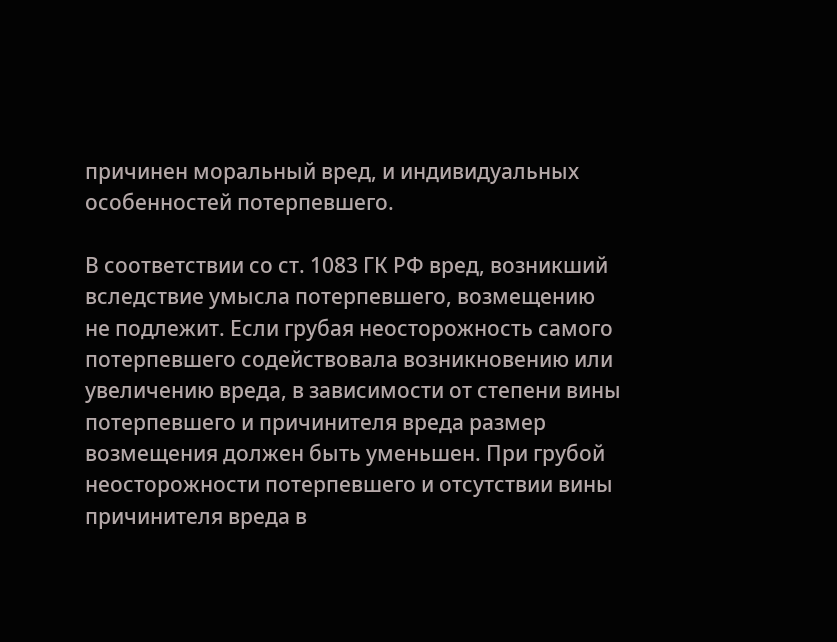причинен моральный вред, и индивидуальных особенностей потерпевшего.

В соответствии со ст. 1083 ГК РФ вред, возникший вследствие умысла потерпевшего, возмещению не подлежит. Если грубая неосторожность самого потерпевшего содействовала возникновению или увеличению вреда, в зависимости от степени вины потерпевшего и причинителя вреда размер возмещения должен быть уменьшен. При грубой неосторожности потерпевшего и отсутствии вины причинителя вреда в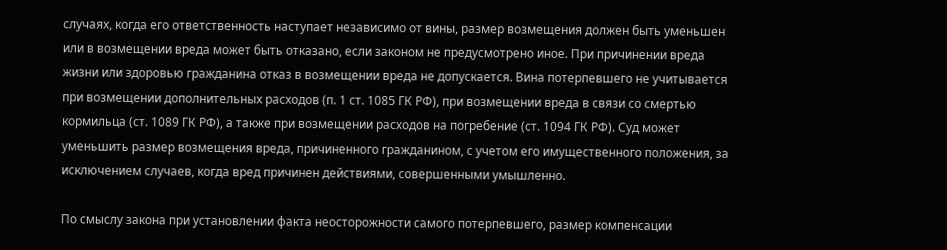случаях, когда его ответственность наступает независимо от вины, размер возмещения должен быть уменьшен или в возмещении вреда может быть отказано, если законом не предусмотрено иное. При причинении вреда жизни или здоровью гражданина отказ в возмещении вреда не допускается. Вина потерпевшего не учитывается при возмещении дополнительных расходов (п. 1 ст. 1085 ГК РФ), при возмещении вреда в связи со смертью кормильца (ст. 1089 ГК РФ), а также при возмещении расходов на погребение (ст. 1094 ГК РФ). Суд может уменьшить размер возмещения вреда, причиненного гражданином, с учетом его имущественного положения, за исключением случаев, когда вред причинен действиями, совершенными умышленно.

По смыслу закона при установлении факта неосторожности самого потерпевшего, размер компенсации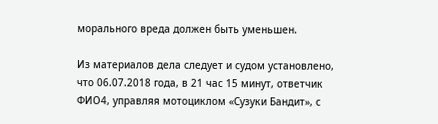морального вреда должен быть уменьшен.

Из материалов дела следует и судом установлено, что 06.07.2018 года, в 21 час 15 минут, ответчик ФИО4, управляя мотоциклом «Сузуки Бандит», с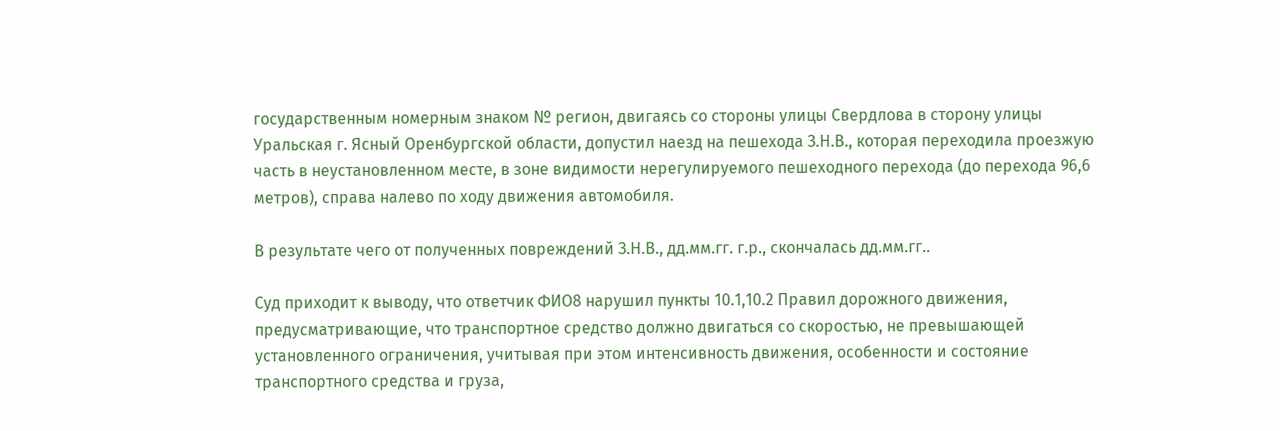государственным номерным знаком № регион, двигаясь со стороны улицы Свердлова в сторону улицы Уральская г. Ясный Оренбургской области, допустил наезд на пешехода З.Н.В., которая переходила проезжую часть в неустановленном месте, в зоне видимости нерегулируемого пешеходного перехода (до перехода 96,6 метров), справа налево по ходу движения автомобиля.

В результате чего от полученных повреждений З.Н.В., дд.мм.гг. г.р., скончалась дд.мм.гг..

Суд приходит к выводу, что ответчик ФИО8 нарушил пункты 10.1,10.2 Правил дорожного движения, предусматривающие, что транспортное средство должно двигаться со скоростью, не превышающей установленного ограничения, учитывая при этом интенсивность движения, особенности и состояние транспортного средства и груза,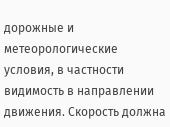дорожные и метеорологические условия, в частности видимость в направлении движения. Скорость должна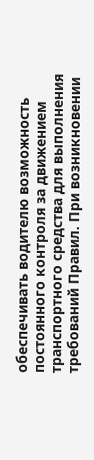обеспечивать водителю возможность постоянного контроля за движением транспортного средства для выполнения требований Правил. При возникновении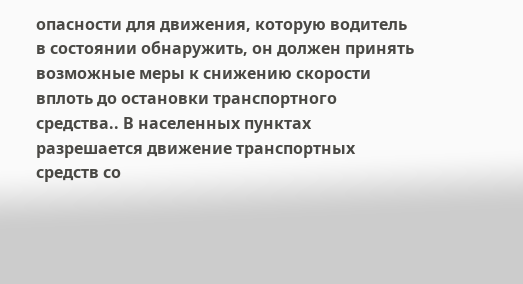опасности для движения, которую водитель в состоянии обнаружить, он должен принять возможные меры к снижению скорости вплоть до остановки транспортного средства.. В населенных пунктах разрешается движение транспортных средств со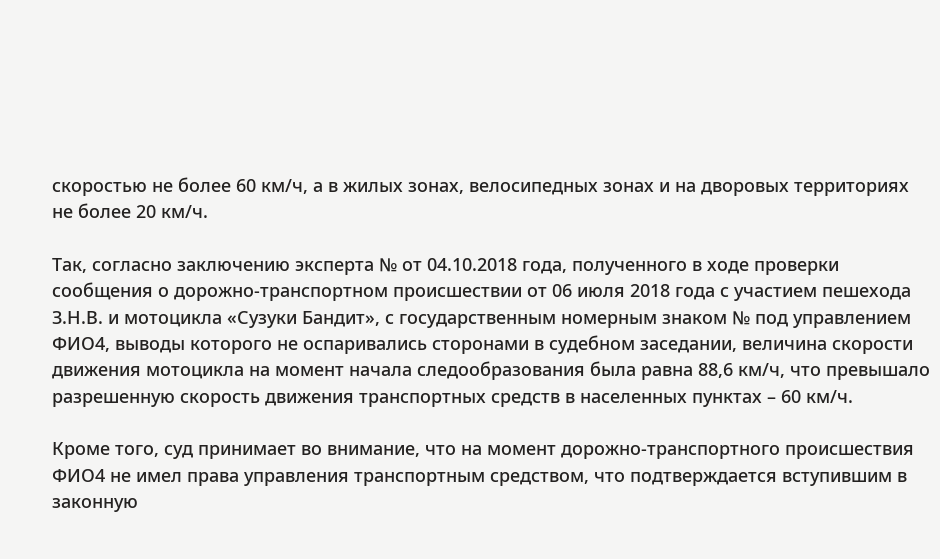скоростью не более 60 км/ч, а в жилых зонах, велосипедных зонах и на дворовых территориях не более 20 км/ч.

Так, согласно заключению эксперта № от 04.10.2018 года, полученного в ходе проверки сообщения о дорожно-транспортном происшествии от 06 июля 2018 года с участием пешехода З.Н.В. и мотоцикла «Сузуки Бандит», с государственным номерным знаком № под управлением ФИО4, выводы которого не оспаривались сторонами в судебном заседании, величина скорости движения мотоцикла на момент начала следообразования была равна 88,6 км/ч, что превышало разрешенную скорость движения транспортных средств в населенных пунктах – 60 км/ч.

Кроме того, суд принимает во внимание, что на момент дорожно-транспортного происшествия ФИО4 не имел права управления транспортным средством, что подтверждается вступившим в законную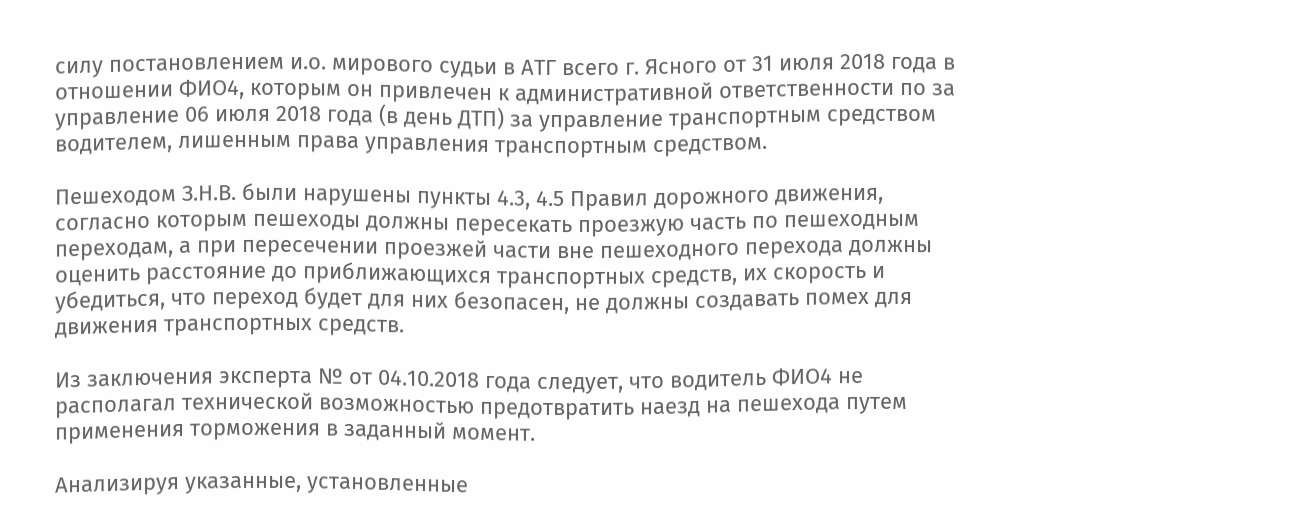силу постановлением и.о. мирового судьи в АТГ всего г. Ясного от 31 июля 2018 года в отношении ФИО4, которым он привлечен к административной ответственности по за управление 06 июля 2018 года (в день ДТП) за управление транспортным средством водителем, лишенным права управления транспортным средством.

Пешеходом З.Н.В. были нарушены пункты 4.3, 4.5 Правил дорожного движения, согласно которым пешеходы должны пересекать проезжую часть по пешеходным переходам, а при пересечении проезжей части вне пешеходного перехода должны оценить расстояние до приближающихся транспортных средств, их скорость и убедиться, что переход будет для них безопасен, не должны создавать помех для движения транспортных средств.

Из заключения эксперта № от 04.10.2018 года следует, что водитель ФИО4 не располагал технической возможностью предотвратить наезд на пешехода путем применения торможения в заданный момент.

Анализируя указанные, установленные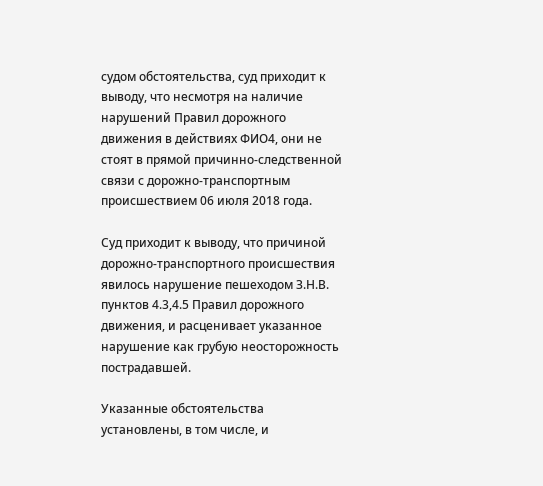судом обстоятельства, суд приходит к выводу, что несмотря на наличие нарушений Правил дорожного движения в действиях ФИО4, они не стоят в прямой причинно-следственной связи с дорожно-транспортным происшествием 06 июля 2018 года.

Суд приходит к выводу, что причиной дорожно-транспортного происшествия явилось нарушение пешеходом З.Н.В. пунктов 4.3,4.5 Правил дорожного движения, и расценивает указанное нарушение как грубую неосторожность пострадавшей.

Указанные обстоятельства установлены, в том числе, и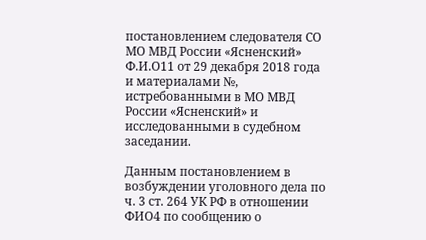постановлением следователя СО МО МВД России «Ясненский» Ф.И.О11 от 29 декабря 2018 года и материалами №, истребованными в МО МВД России «Ясненский» и исследованными в судебном заседании.

Данным постановлением в возбуждении уголовного дела по ч. 3 ст. 264 УК РФ в отношении ФИО4 по сообщению о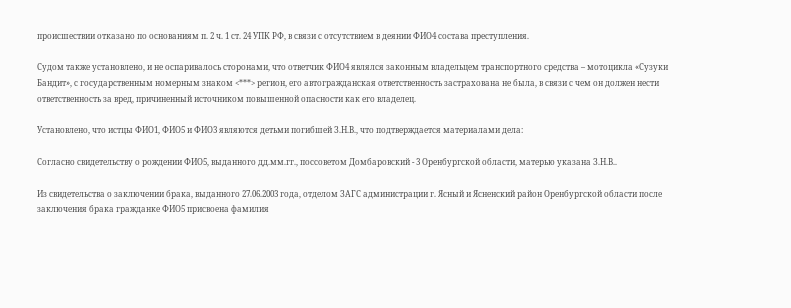происшествии отказано по основаниям п. 2 ч. 1 ст. 24 УПК РФ, в связи с отсутствием в деянии ФИО4 состава преступления.

Судом также установлено, и не оспаривалось сторонами, что ответчик ФИО4 являлся законным владельцем транспортного средства – мотоцикла «Сузуки Бандит», с государственным номерным знаком <***> регион, его автогражданская ответственность застрахована не была, в связи с чем он должен нести ответственность за вред, причиненный источником повышенной опасности как его владелец.

Установлено, что истцы ФИО1, ФИО5 и ФИО3 являются детьми погибшей З.Н.В., что подтверждается материалами дела:

Согласно свидетельству о рождении ФИО5, выданного дд.мм.гг., поссоветом Домбаровский - 3 Оренбургской области, матерью указана З.Н.В..

Из свидетельства о заключении брака, выданного 27.06.2003 года, отделом ЗАГС администрации г. Ясный и Ясненский район Оренбургской области после заключения брака гражданке ФИО5 присвоена фамилия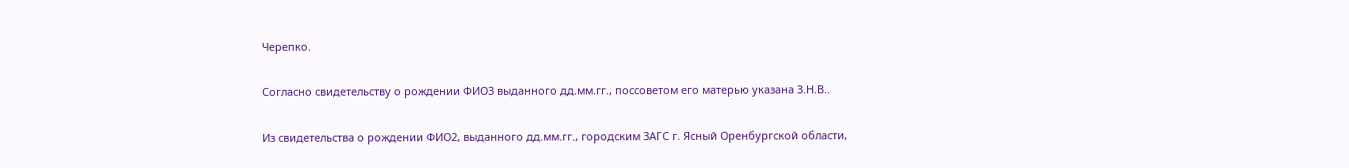Черепко.

Согласно свидетельству о рождении ФИО3 выданного дд.мм.гг., поссоветом его матерью указана З.Н.В..

Из свидетельства о рождении ФИО2, выданного дд.мм.гг., городским ЗАГС г. Ясный Оренбургской области,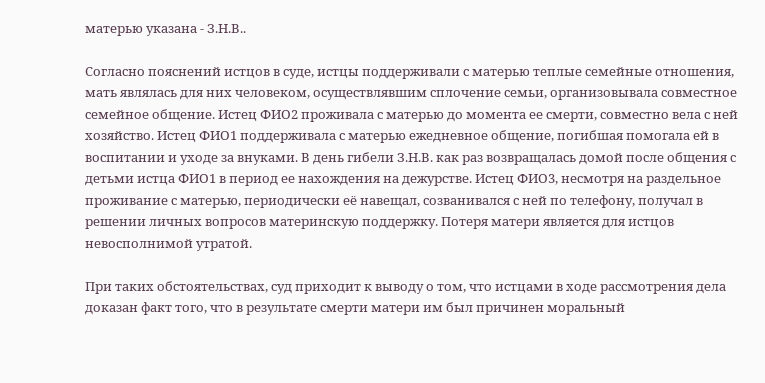матерью указана - З.Н.В..

Согласно пояснений истцов в суде, истцы поддерживали с матерью теплые семейные отношения, мать являлась для них человеком, осуществлявшим сплочение семьи, организовывала совместное семейное общение. Истец ФИО2 проживала с матерью до момента ее смерти, совместно вела с ней хозяйство. Истец ФИО1 поддерживала с матерью ежедневное общение, погибшая помогала ей в воспитании и уходе за внуками. В день гибели З.Н.В. как раз возвращалась домой после общения с детьми истца ФИО1 в период ее нахождения на дежурстве. Истец ФИО3, несмотря на раздельное проживание с матерью, периодически её навещал, созванивался с ней по телефону, получал в решении личных вопросов материнскую поддержку. Потеря матери является для истцов невосполнимой утратой.

При таких обстоятельствах, суд приходит к выводу о том, что истцами в ходе рассмотрения дела доказан факт того, что в результате смерти матери им был причинен моральный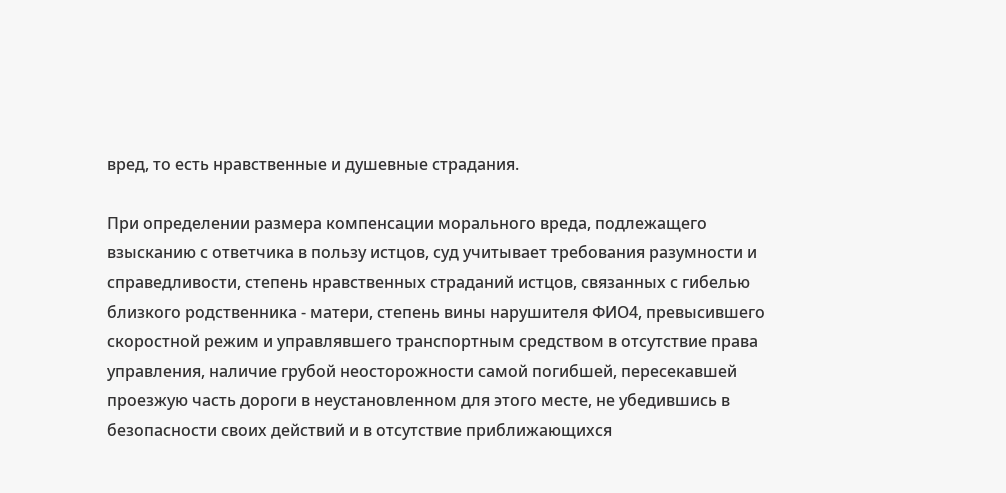вред, то есть нравственные и душевные страдания.

При определении размера компенсации морального вреда, подлежащего взысканию с ответчика в пользу истцов, суд учитывает требования разумности и справедливости, степень нравственных страданий истцов, связанных с гибелью близкого родственника - матери, степень вины нарушителя ФИО4, превысившего скоростной режим и управлявшего транспортным средством в отсутствие права управления, наличие грубой неосторожности самой погибшей, пересекавшей проезжую часть дороги в неустановленном для этого месте, не убедившись в безопасности своих действий и в отсутствие приближающихся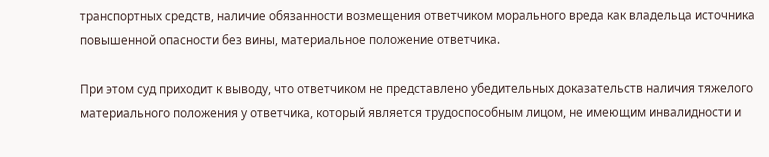транспортных средств, наличие обязанности возмещения ответчиком морального вреда как владельца источника повышенной опасности без вины, материальное положение ответчика.

При этом суд приходит к выводу, что ответчиком не представлено убедительных доказательств наличия тяжелого материального положения у ответчика, который является трудоспособным лицом, не имеющим инвалидности и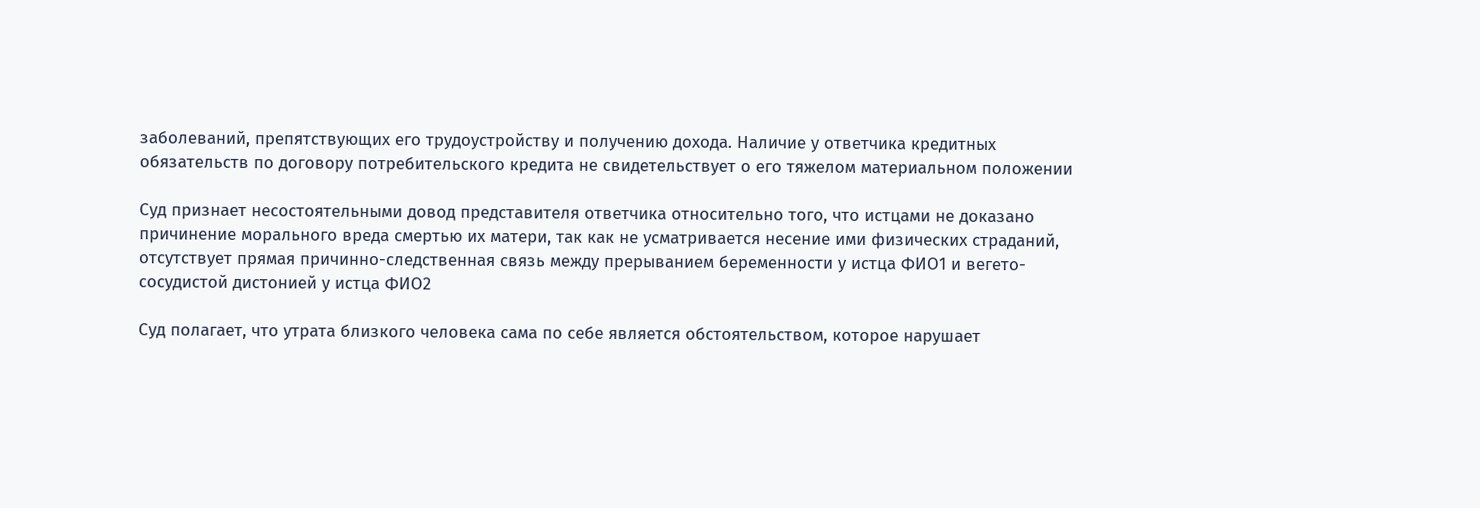заболеваний, препятствующих его трудоустройству и получению дохода. Наличие у ответчика кредитных обязательств по договору потребительского кредита не свидетельствует о его тяжелом материальном положении

Суд признает несостоятельными довод представителя ответчика относительно того, что истцами не доказано причинение морального вреда смертью их матери, так как не усматривается несение ими физических страданий, отсутствует прямая причинно-следственная связь между прерыванием беременности у истца ФИО1 и вегето-сосудистой дистонией у истца ФИО2

Суд полагает, что утрата близкого человека сама по себе является обстоятельством, которое нарушает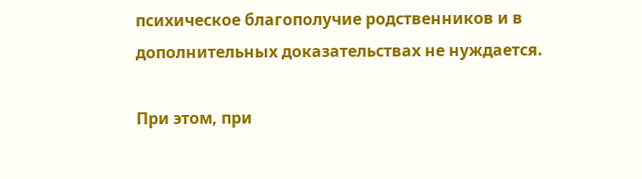психическое благополучие родственников и в дополнительных доказательствах не нуждается.

При этом, при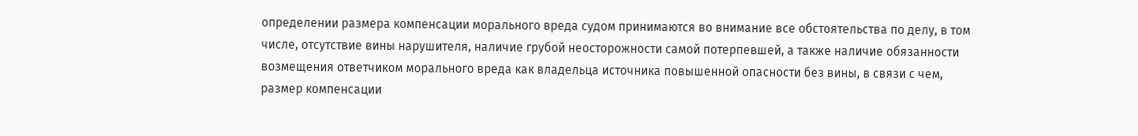определении размера компенсации морального вреда судом принимаются во внимание все обстоятельства по делу, в том числе, отсутствие вины нарушителя, наличие грубой неосторожности самой потерпевшей, а также наличие обязанности возмещения ответчиком морального вреда как владельца источника повышенной опасности без вины, в связи с чем, размер компенсации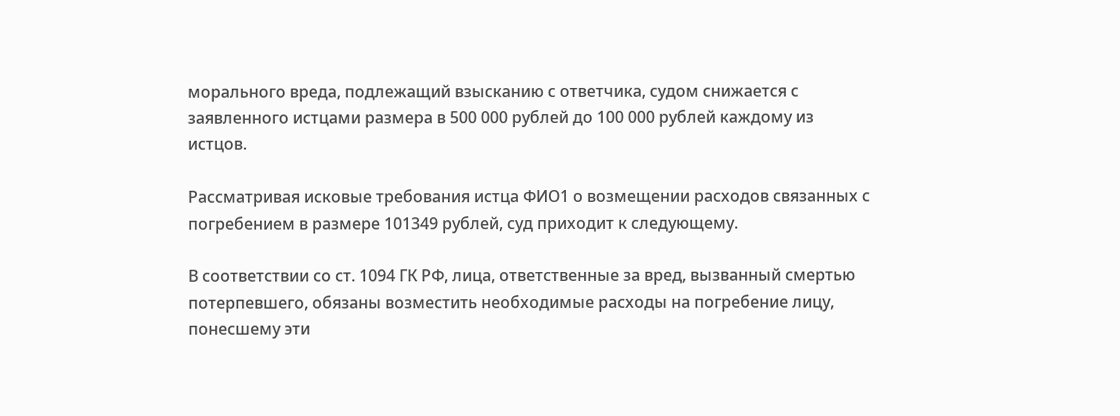морального вреда, подлежащий взысканию с ответчика, судом снижается с заявленного истцами размера в 500 000 рублей до 100 000 рублей каждому из истцов.

Рассматривая исковые требования истца ФИО1 о возмещении расходов связанных с погребением в размере 101349 рублей, суд приходит к следующему.

В соответствии со ст. 1094 ГК РФ, лица, ответственные за вред, вызванный смертью потерпевшего, обязаны возместить необходимые расходы на погребение лицу, понесшему эти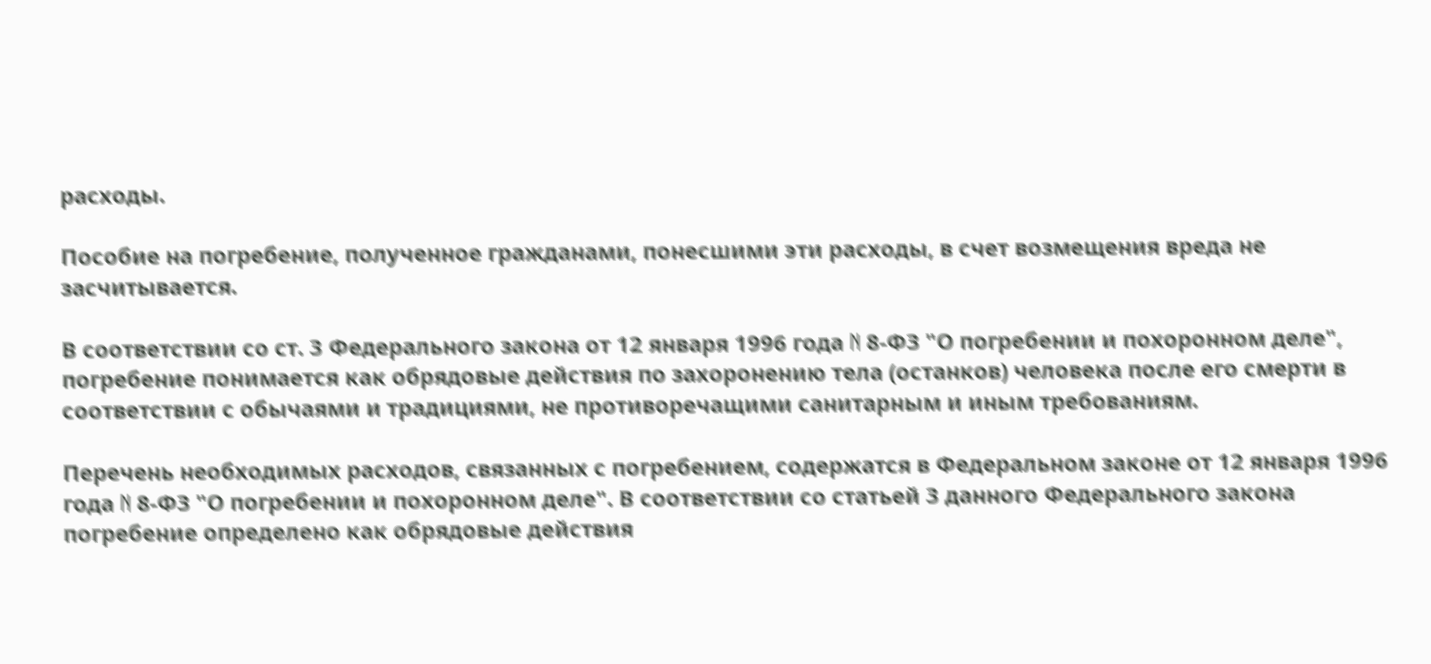расходы.

Пособие на погребение, полученное гражданами, понесшими эти расходы, в счет возмещения вреда не засчитывается.

В соответствии со ст. 3 Федерального закона от 12 января 1996 года N 8-ФЗ "О погребении и похоронном деле", погребение понимается как обрядовые действия по захоронению тела (останков) человека после его смерти в соответствии с обычаями и традициями, не противоречащими санитарным и иным требованиям.

Перечень необходимых расходов, связанных с погребением, содержатся в Федеральном законе от 12 января 1996 года N 8-ФЗ "О погребении и похоронном деле". В соответствии со статьей 3 данного Федерального закона погребение определено как обрядовые действия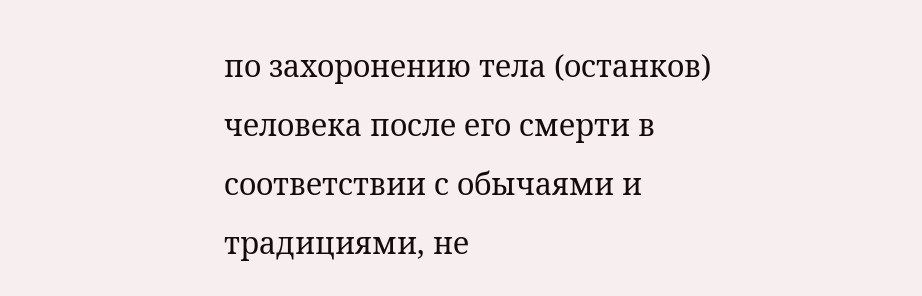по захоронению тела (останков) человека после его смерти в соответствии с обычаями и традициями, не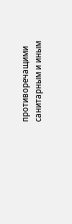противоречащими санитарным и иным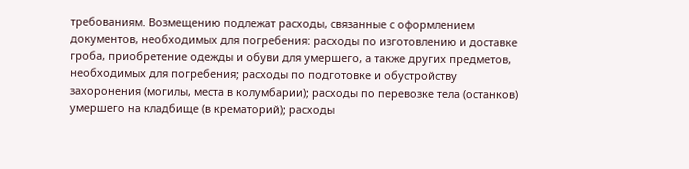требованиям. Возмещению подлежат расходы, связанные с оформлением документов, необходимых для погребения: расходы по изготовлению и доставке гроба, приобретение одежды и обуви для умершего, а также других предметов, необходимых для погребения; расходы по подготовке и обустройству захоронения (могилы, места в колумбарии); расходы по перевозке тела (останков) умершего на кладбище (в крематорий); расходы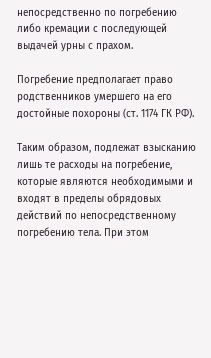непосредственно по погребению либо кремации с последующей выдачей урны с прахом.

Погребение предполагает право родственников умершего на его достойные похороны (ст. 1174 ГК РФ).

Таким образом, подлежат взысканию лишь те расходы на погребение, которые являются необходимыми и входят в пределы обрядовых действий по непосредственному погребению тела. При этом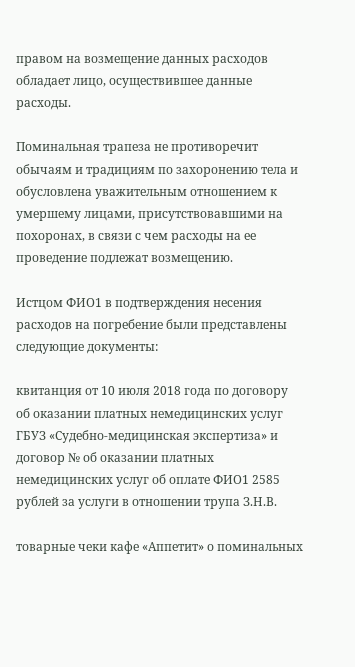правом на возмещение данных расходов обладает лицо, осуществившее данные расходы.

Поминальная трапеза не противоречит обычаям и традициям по захоронению тела и обусловлена уважительным отношением к умершему лицами, присутствовавшими на похоронах, в связи с чем расходы на ее проведение подлежат возмещению.

Истцом ФИО1 в подтверждения несения расходов на погребение были представлены следующие документы:

квитанция от 10 июля 2018 года по договору об оказании платных немедицинских услуг ГБУЗ «Судебно-медицинская экспертиза» и договор № об оказании платных немедицинских услуг об оплате ФИО1 2585 рублей за услуги в отношении трупа З.Н.В.

товарные чеки кафе «Аппетит» о поминальных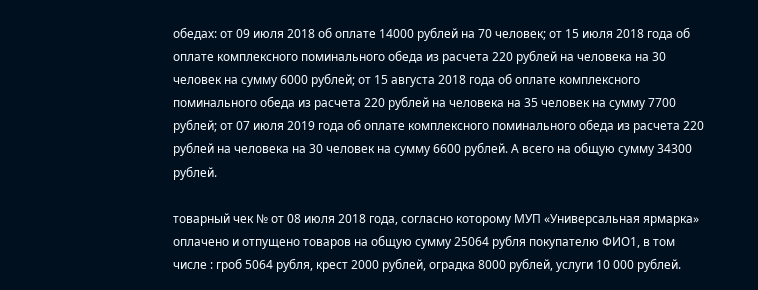обедах: от 09 июля 2018 об оплате 14000 рублей на 70 человек; от 15 июля 2018 года об оплате комплексного поминального обеда из расчета 220 рублей на человека на 30 человек на сумму 6000 рублей; от 15 августа 2018 года об оплате комплексного поминального обеда из расчета 220 рублей на человека на 35 человек на сумму 7700 рублей; от 07 июля 2019 года об оплате комплексного поминального обеда из расчета 220 рублей на человека на 30 человек на сумму 6600 рублей. А всего на общую сумму 34300 рублей.

товарный чек № от 08 июля 2018 года, согласно которому МУП «Универсальная ярмарка» оплачено и отпущено товаров на общую сумму 25064 рубля покупателю ФИО1, в том числе : гроб 5064 рубля, крест 2000 рублей, оградка 8000 рублей, услуги 10 000 рублей.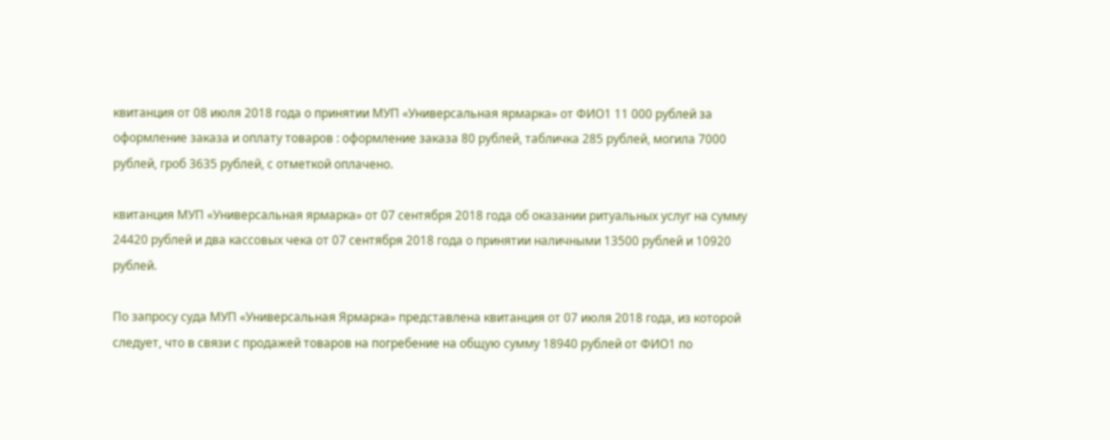квитанция от 08 июля 2018 года о принятии МУП «Универсальная ярмарка» от ФИО1 11 000 рублей за оформление заказа и оплату товаров : оформление заказа 80 рублей, табличка 285 рублей, могила 7000 рублей, гроб 3635 рублей, с отметкой оплачено.

квитанция МУП «Универсальная ярмарка» от 07 сентября 2018 года об оказании ритуальных услуг на сумму 24420 рублей и два кассовых чека от 07 сентября 2018 года о принятии наличными 13500 рублей и 10920 рублей.

По запросу суда МУП «Универсальная Ярмарка» представлена квитанция от 07 июля 2018 года, из которой следует, что в связи с продажей товаров на погребение на общую сумму 18940 рублей от ФИО1 по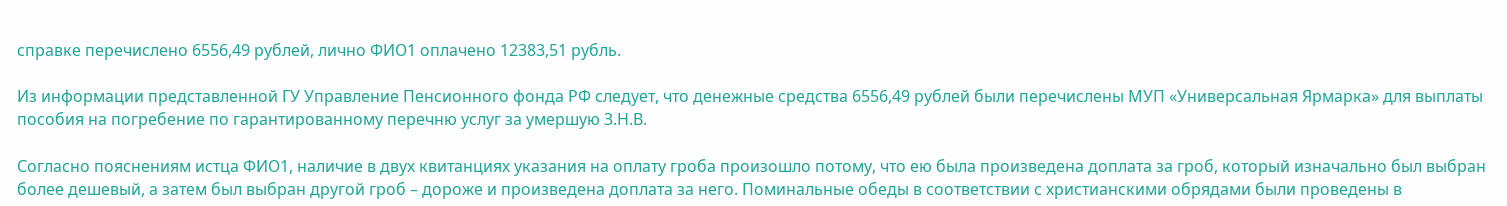справке перечислено 6556,49 рублей, лично ФИО1 оплачено 12383,51 рубль.

Из информации представленной ГУ Управление Пенсионного фонда РФ следует, что денежные средства 6556,49 рублей были перечислены МУП «Универсальная Ярмарка» для выплаты пособия на погребение по гарантированному перечню услуг за умершую З.Н.В.

Согласно пояснениям истца ФИО1, наличие в двух квитанциях указания на оплату гроба произошло потому, что ею была произведена доплата за гроб, который изначально был выбран более дешевый, а затем был выбран другой гроб – дороже и произведена доплата за него. Поминальные обеды в соответствии с христианскими обрядами были проведены в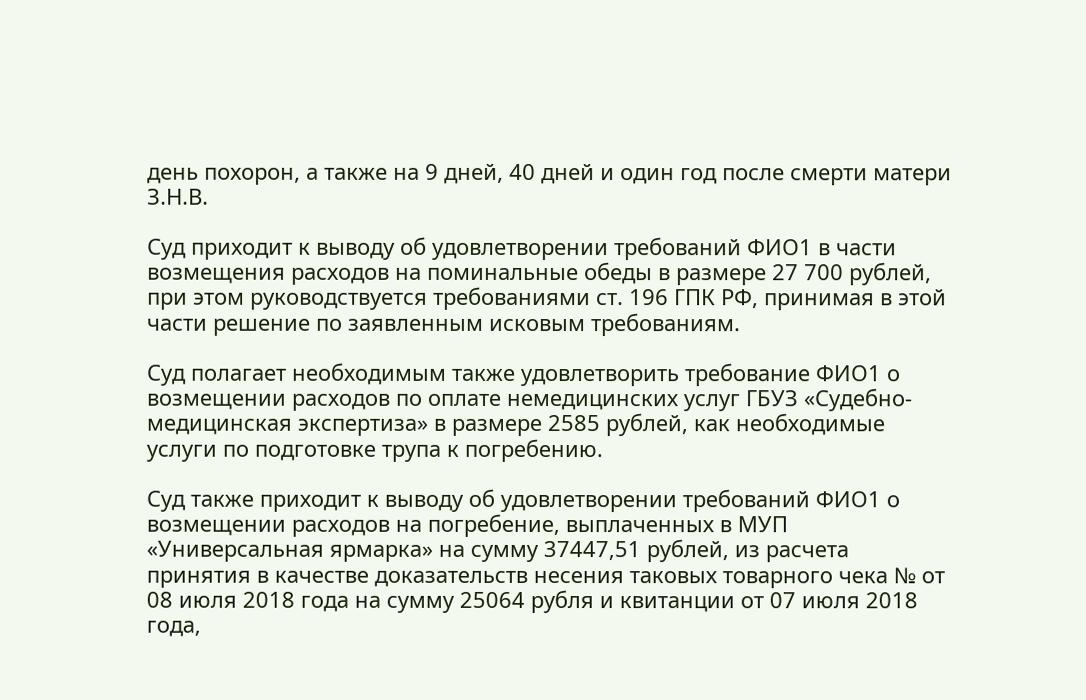день похорон, а также на 9 дней, 40 дней и один год после смерти матери З.Н.В.

Суд приходит к выводу об удовлетворении требований ФИО1 в части возмещения расходов на поминальные обеды в размере 27 700 рублей, при этом руководствуется требованиями ст. 196 ГПК РФ, принимая в этой части решение по заявленным исковым требованиям.

Суд полагает необходимым также удовлетворить требование ФИО1 о возмещении расходов по оплате немедицинских услуг ГБУЗ «Судебно-медицинская экспертиза» в размере 2585 рублей, как необходимые услуги по подготовке трупа к погребению.

Суд также приходит к выводу об удовлетворении требований ФИО1 о возмещении расходов на погребение, выплаченных в МУП «Универсальная ярмарка» на сумму 37447,51 рублей, из расчета принятия в качестве доказательств несения таковых товарного чека № от 08 июля 2018 года на сумму 25064 рубля и квитанции от 07 июля 2018 года,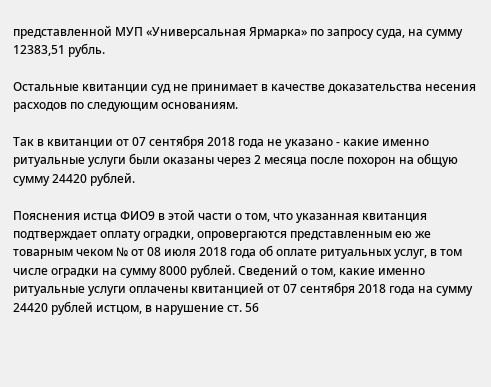представленной МУП «Универсальная Ярмарка» по запросу суда, на сумму 12383,51 рубль.

Остальные квитанции суд не принимает в качестве доказательства несения расходов по следующим основаниям.

Так в квитанции от 07 сентября 2018 года не указано - какие именно ритуальные услуги были оказаны через 2 месяца после похорон на общую сумму 24420 рублей.

Пояснения истца ФИО9 в этой части о том, что указанная квитанция подтверждает оплату оградки, опровергаются представленным ею же товарным чеком № от 08 июля 2018 года об оплате ритуальных услуг, в том числе оградки на сумму 8000 рублей. Сведений о том, какие именно ритуальные услуги оплачены квитанцией от 07 сентября 2018 года на сумму 24420 рублей истцом, в нарушение ст. 56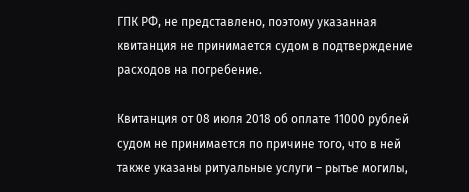ГПК РФ, не представлено, поэтому указанная квитанция не принимается судом в подтверждение расходов на погребение.

Квитанция от 08 июля 2018 об оплате 11000 рублей судом не принимается по причине того, что в ней также указаны ритуальные услуги – рытье могилы,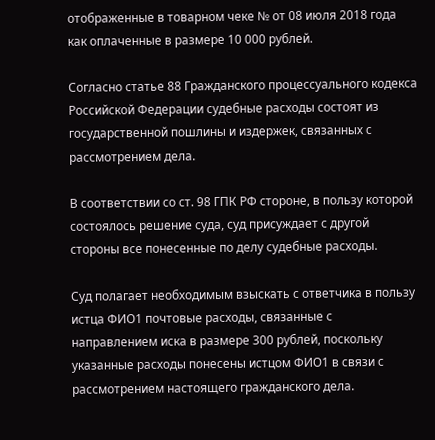отображенные в товарном чеке № от 08 июля 2018 года как оплаченные в размере 10 000 рублей.

Согласно статье 88 Гражданского процессуального кодекса Российской Федерации судебные расходы состоят из государственной пошлины и издержек, связанных с рассмотрением дела.

В соответствии со ст. 98 ГПК РФ стороне, в пользу которой состоялось решение суда, суд присуждает с другой стороны все понесенные по делу судебные расходы.

Суд полагает необходимым взыскать с ответчика в пользу истца ФИО1 почтовые расходы, связанные с направлением иска в размере 300 рублей, поскольку указанные расходы понесены истцом ФИО1 в связи с рассмотрением настоящего гражданского дела.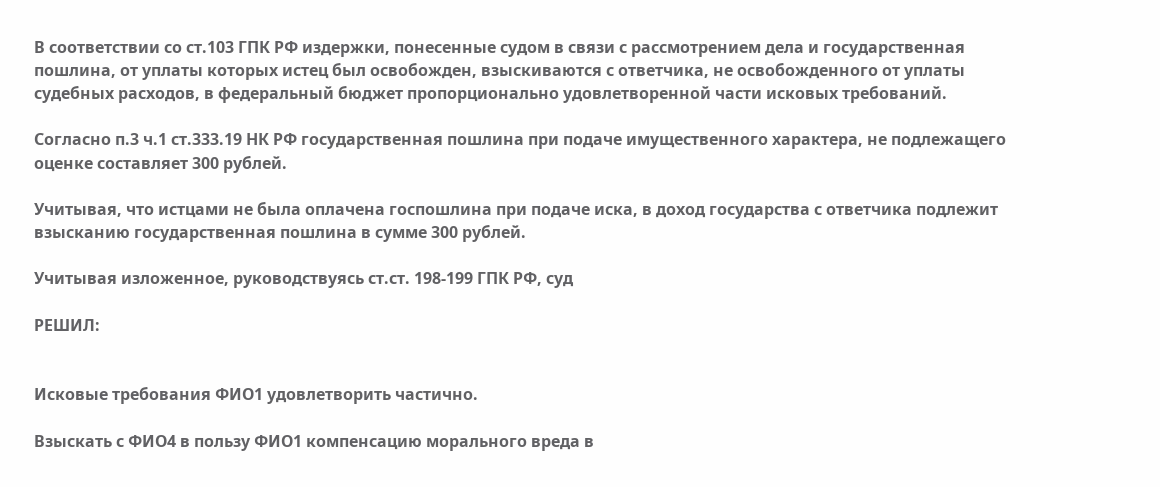В соответствии со ст.103 ГПК РФ издержки, понесенные судом в связи с рассмотрением дела и государственная пошлина, от уплаты которых истец был освобожден, взыскиваются с ответчика, не освобожденного от уплаты судебных расходов, в федеральный бюджет пропорционально удовлетворенной части исковых требований.

Согласно п.3 ч.1 ст.333.19 НК РФ государственная пошлина при подаче имущественного характера, не подлежащего оценке составляет 300 рублей.

Учитывая, что истцами не была оплачена госпошлина при подаче иска, в доход государства с ответчика подлежит взысканию государственная пошлина в сумме 300 рублей.

Учитывая изложенное, руководствуясь ст.ст. 198-199 ГПК РФ, суд

РЕШИЛ:


Исковые требования ФИО1 удовлетворить частично.

Взыскать с ФИО4 в пользу ФИО1 компенсацию морального вреда в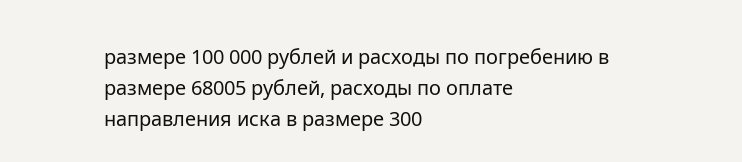размере 100 000 рублей и расходы по погребению в размере 68005 рублей, расходы по оплате направления иска в размере 300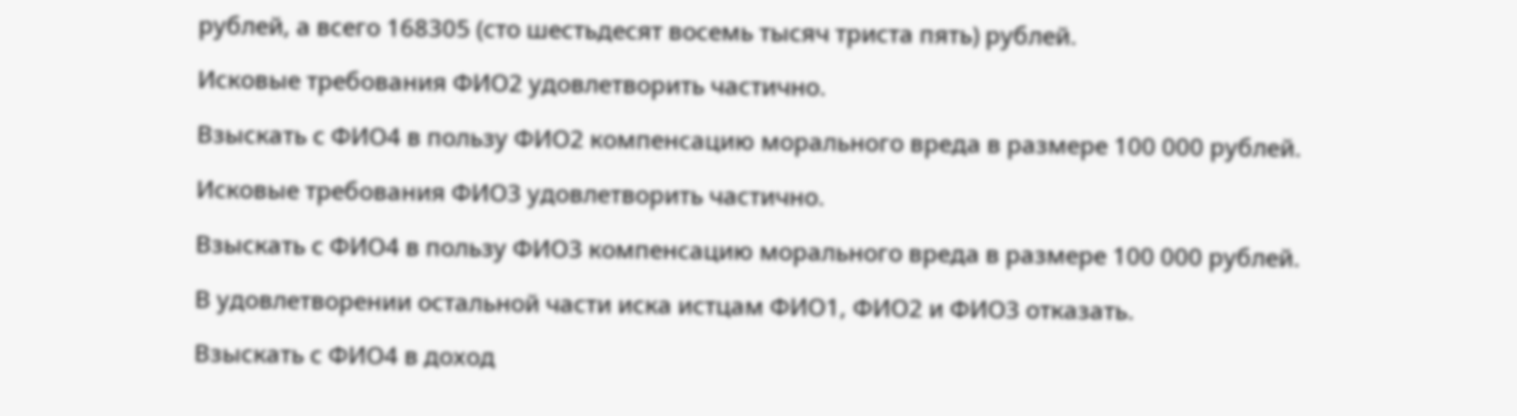рублей, а всего 168305 (сто шестьдесят восемь тысяч триста пять) рублей.

Исковые требования ФИО2 удовлетворить частично.

Взыскать с ФИО4 в пользу ФИО2 компенсацию морального вреда в размере 100 000 рублей.

Исковые требования ФИО3 удовлетворить частично.

Взыскать с ФИО4 в пользу ФИО3 компенсацию морального вреда в размере 100 000 рублей.

В удовлетворении остальной части иска истцам ФИО1, ФИО2 и ФИО3 отказать.

Взыскать с ФИО4 в доход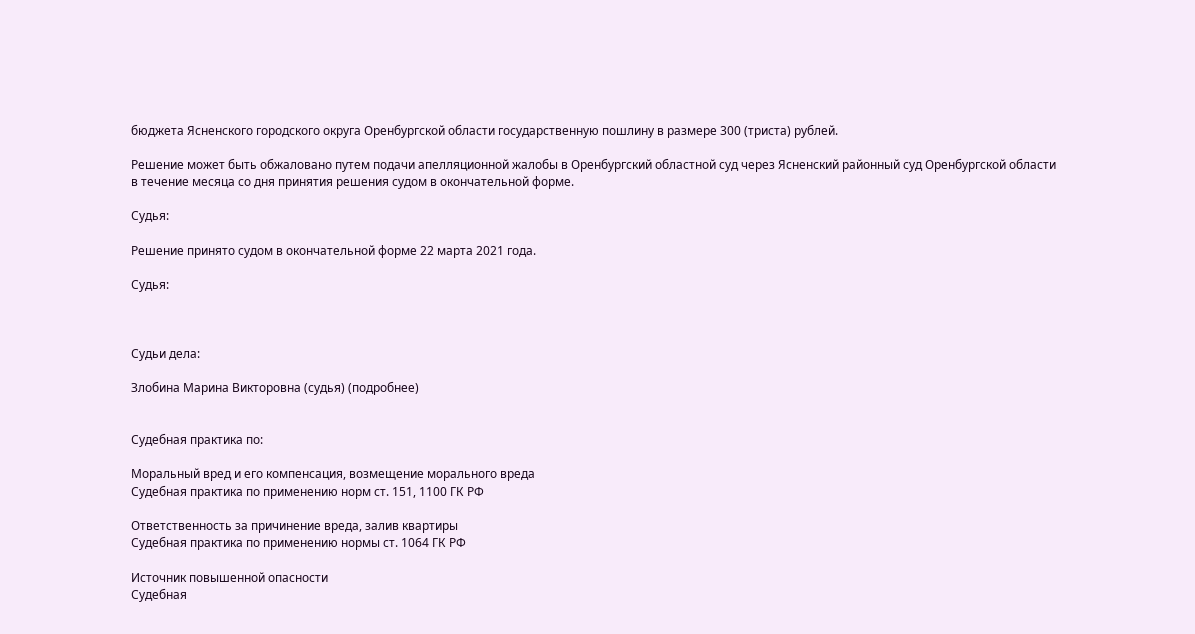бюджета Ясненского городского округа Оренбургской области государственную пошлину в размере 300 (триста) рублей.

Решение может быть обжаловано путем подачи апелляционной жалобы в Оренбургский областной суд через Ясненский районный суд Оренбургской области в течение месяца со дня принятия решения судом в окончательной форме.

Судья:

Решение принято судом в окончательной форме 22 марта 2021 года.

Судья:



Судьи дела:

Злобина Марина Викторовна (судья) (подробнее)


Судебная практика по:

Моральный вред и его компенсация, возмещение морального вреда
Судебная практика по применению норм ст. 151, 1100 ГК РФ

Ответственность за причинение вреда, залив квартиры
Судебная практика по применению нормы ст. 1064 ГК РФ

Источник повышенной опасности
Судебная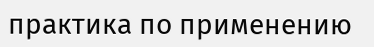практика по применению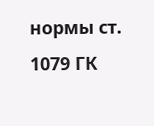нормы ст. 1079 ГК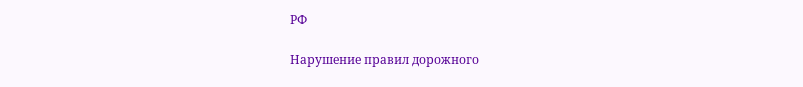РФ

Нарушение правил дорожного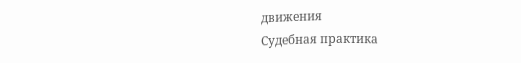движения
Судебная практика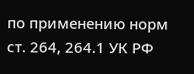по применению норм ст. 264, 264.1 УК РФ